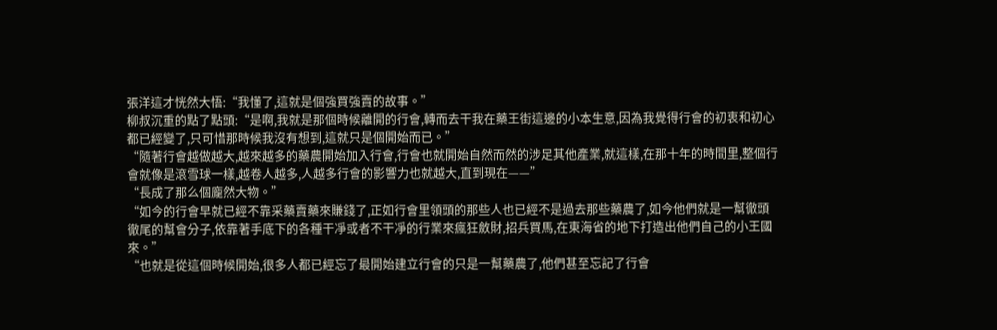張洋這才恍然大悟:“我懂了,這就是個強買強賣的故事。”
柳叔沉重的點了點頭:“是啊,我就是那個時候離開的行會,轉而去干我在藥王街這邊的小本生意,因為我覺得行會的初衷和初心都已經變了,只可惜那時候我沒有想到,這就只是個開始而已。”
“隨著行會越做越大,越來越多的藥農開始加入行會,行會也就開始自然而然的涉足其他產業,就這樣,在那十年的時間里,整個行會就像是滾雪球一樣,越卷人越多,人越多行會的影響力也就越大,直到現在——”
“長成了那么個龐然大物。”
“如今的行會早就已經不靠采藥賣藥來賺錢了,正如行會里領頭的那些人也已經不是過去那些藥農了,如今他們就是一幫徹頭徹尾的幫會分子,依靠著手底下的各種干凈或者不干凈的行業來瘋狂斂財,招兵買馬,在東海省的地下打造出他們自己的小王國來。”
“也就是從這個時候開始,很多人都已經忘了最開始建立行會的只是一幫藥農了,他們甚至忘記了行會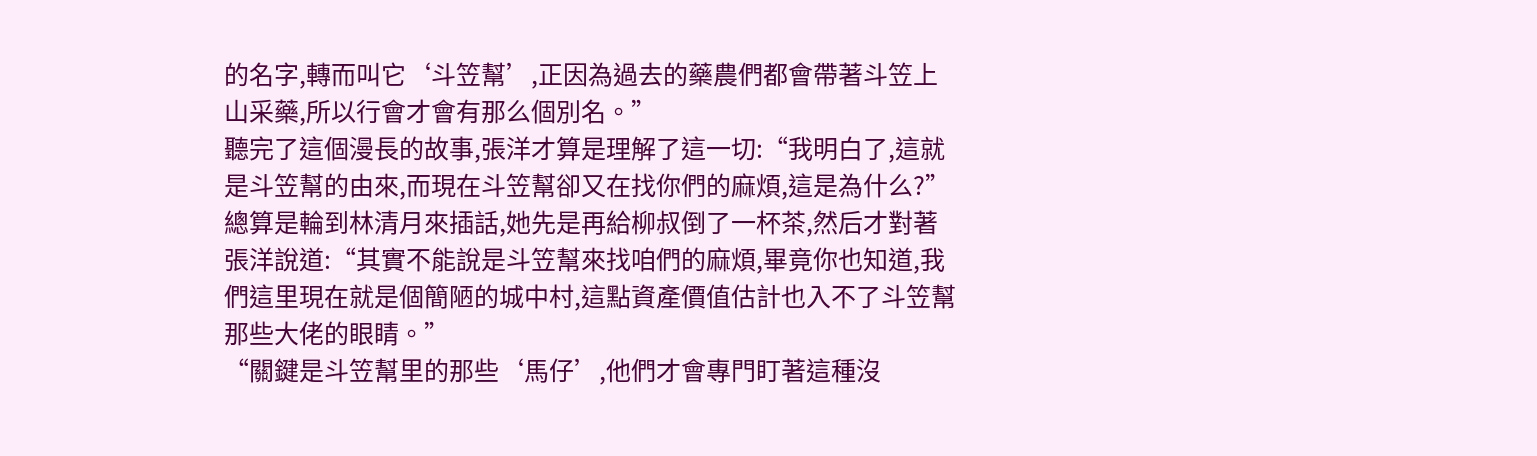的名字,轉而叫它‘斗笠幫’,正因為過去的藥農們都會帶著斗笠上山采藥,所以行會才會有那么個別名。”
聽完了這個漫長的故事,張洋才算是理解了這一切:“我明白了,這就是斗笠幫的由來,而現在斗笠幫卻又在找你們的麻煩,這是為什么?”
總算是輪到林清月來插話,她先是再給柳叔倒了一杯茶,然后才對著張洋說道:“其實不能說是斗笠幫來找咱們的麻煩,畢竟你也知道,我們這里現在就是個簡陋的城中村,這點資產價值估計也入不了斗笠幫那些大佬的眼睛。”
“關鍵是斗笠幫里的那些‘馬仔’,他們才會專門盯著這種沒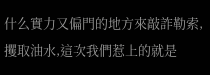什么實力又偏門的地方來敲詐勒索,攫取油水,這次我們惹上的就是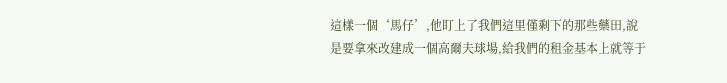這樣一個‘馬仔’,他盯上了我們這里僅剩下的那些藥田,說是要拿來改建成一個高爾夫球場,給我們的租金基本上就等于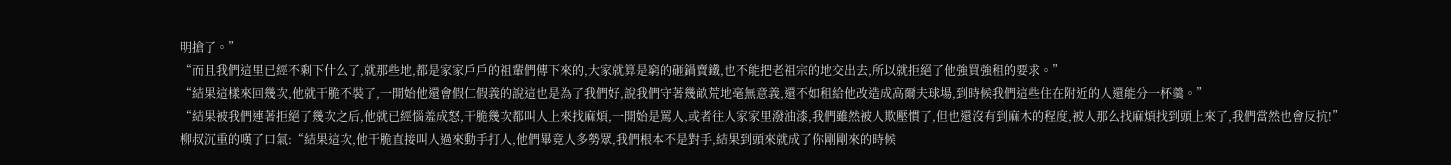明搶了。”
“而且我們這里已經不剩下什么了,就那些地,都是家家戶戶的祖輩們傳下來的,大家就算是窮的砸鍋賣鐵,也不能把老祖宗的地交出去,所以就拒絕了他強買強租的要求。”
“結果這樣來回幾次,他就干脆不裝了,一開始他還會假仁假義的說這也是為了我們好,說我們守著幾畝荒地毫無意義,還不如租給他改造成高爾夫球場,到時候我們這些住在附近的人還能分一杯羹。”
“結果被我們連著拒絕了幾次之后,他就已經惱羞成怒,干脆幾次都叫人上來找麻煩,一開始是罵人,或者往人家家里潑油漆,我們雖然被人欺壓慣了,但也還沒有到麻木的程度,被人那么找麻煩找到頭上來了,我們當然也會反抗!”
柳叔沉重的嘆了口氣:“結果這次,他干脆直接叫人過來動手打人,他們畢竟人多勢眾,我們根本不是對手,結果到頭來就成了你剛剛來的時候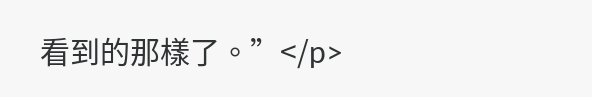看到的那樣了。”</p>